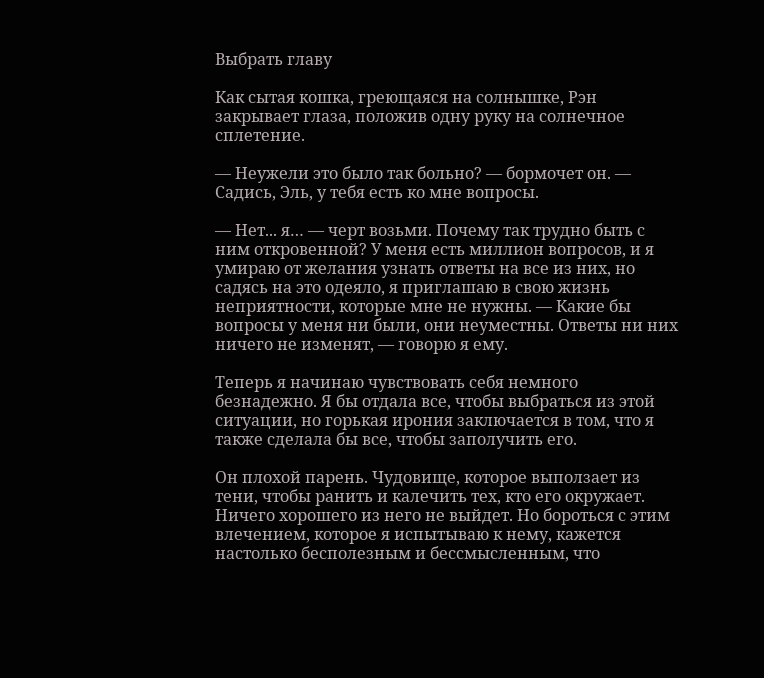Выбрать главу

Как сытая кошка, греющаяся на солнышке, Рэн закрывает глаза, положив одну руку на солнечное сплетение.

— Неужели это было так больно? — бормочет он. — Садись, Эль, у тебя есть ко мне вопросы.

— Нет... я… — черт возьми. Почему так трудно быть с ним откровенной? У меня есть миллион вопросов, и я умираю от желания узнать ответы на все из них, но садясь на это одеяло, я приглашаю в свою жизнь неприятности, которые мне не нужны. — Какие бы вопросы у меня ни были, они неуместны. Ответы ни них ничего не изменят, — говорю я ему.

Теперь я начинаю чувствовать себя немного безнадежно. Я бы отдала все, чтобы выбраться из этой ситуации, но горькая ирония заключается в том, что я также сделала бы все, чтобы заполучить его.

Он плохой парень. Чудовище, которое выползает из тени, чтобы ранить и калечить тех, кто его окружает. Ничего хорошего из него не выйдет. Но бороться с этим влечением, которое я испытываю к нему, кажется настолько бесполезным и бессмысленным, что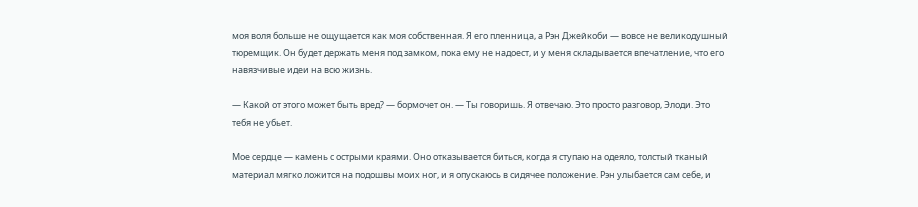моя воля больше не ощущается как моя собственная. Я его пленница, а Рэн Джейкоби — вовсе не великодушный тюремщик. Он будет держать меня под замком, пока ему не надоест, и у меня складывается впечатление, что его навязчивые идеи на всю жизнь.

— Какой от этого может быть вред? — бормочет он. — Ты говоришь. Я отвечаю. Это просто разговор, Элоди. Это тебя не убьет.

Мое сердце — камень с острыми краями. Оно отказывается биться, когда я ступаю на одеяло, толстый тканый материал мягко ложится на подошвы моих ног, и я опускаюсь в сидячее положение. Рэн улыбается сам себе, и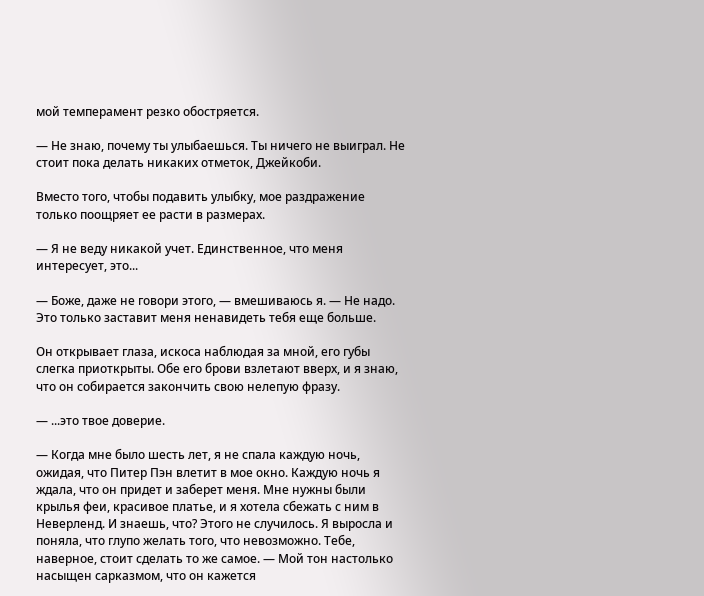мой темперамент резко обостряется.

— Не знаю, почему ты улыбаешься. Ты ничего не выиграл. Не стоит пока делать никаких отметок, Джейкоби.

Вместо того, чтобы подавить улыбку, мое раздражение только поощряет ее расти в размерах.

— Я не веду никакой учет. Единственное, что меня интересует, это...

— Боже, даже не говори этого, — вмешиваюсь я. — Не надо. Это только заставит меня ненавидеть тебя еще больше.

Он открывает глаза, искоса наблюдая за мной, его губы слегка приоткрыты. Обе его брови взлетают вверх, и я знаю, что он собирается закончить свою нелепую фразу.

— ...это твое доверие.

— Когда мне было шесть лет, я не спала каждую ночь, ожидая, что Питер Пэн влетит в мое окно. Каждую ночь я ждала, что он придет и заберет меня. Мне нужны были крылья феи, красивое платье, и я хотела сбежать с ним в Неверленд. И знаешь, что? Этого не случилось. Я выросла и поняла, что глупо желать того, что невозможно. Тебе, наверное, стоит сделать то же самое. — Мой тон настолько насыщен сарказмом, что он кажется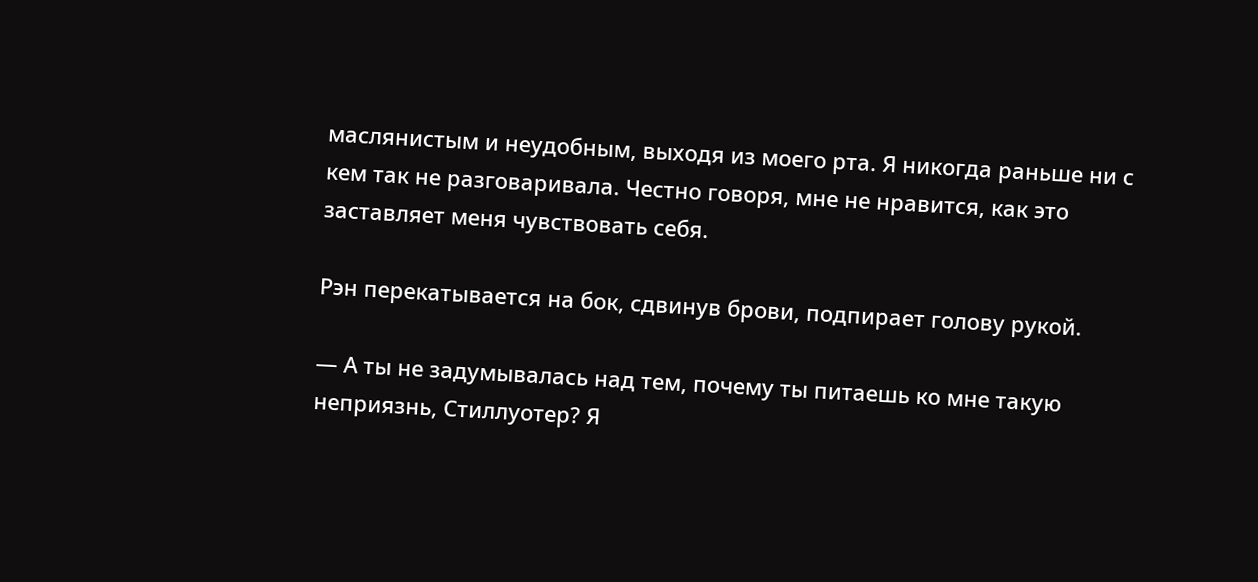маслянистым и неудобным, выходя из моего рта. Я никогда раньше ни с кем так не разговаривала. Честно говоря, мне не нравится, как это заставляет меня чувствовать себя.

Рэн перекатывается на бок, сдвинув брови, подпирает голову рукой.

— А ты не задумывалась над тем, почему ты питаешь ко мне такую неприязнь, Стиллуотер? Я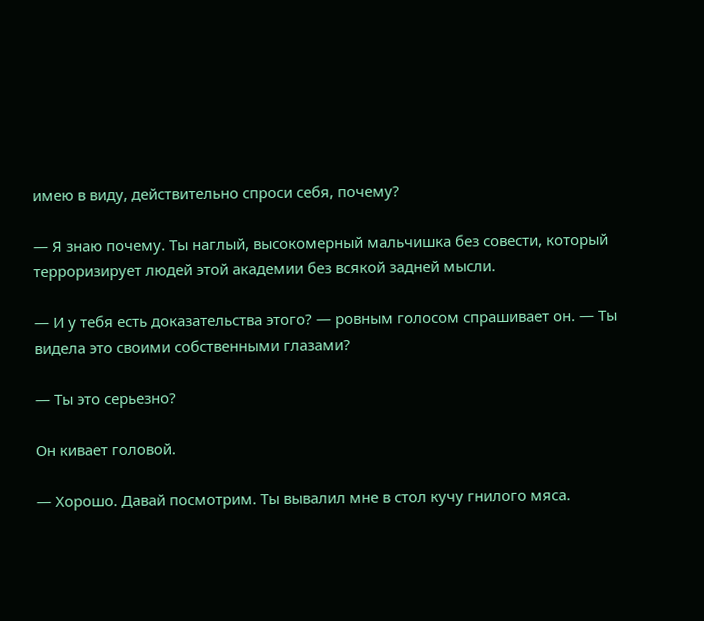имею в виду, действительно спроси себя, почему?

— Я знаю почему. Ты наглый, высокомерный мальчишка без совести, который терроризирует людей этой академии без всякой задней мысли.

— И у тебя есть доказательства этого? — ровным голосом спрашивает он. — Ты видела это своими собственными глазами?

— Ты это серьезно?

Он кивает головой.

— Хорошо. Давай посмотрим. Ты вывалил мне в стол кучу гнилого мяса.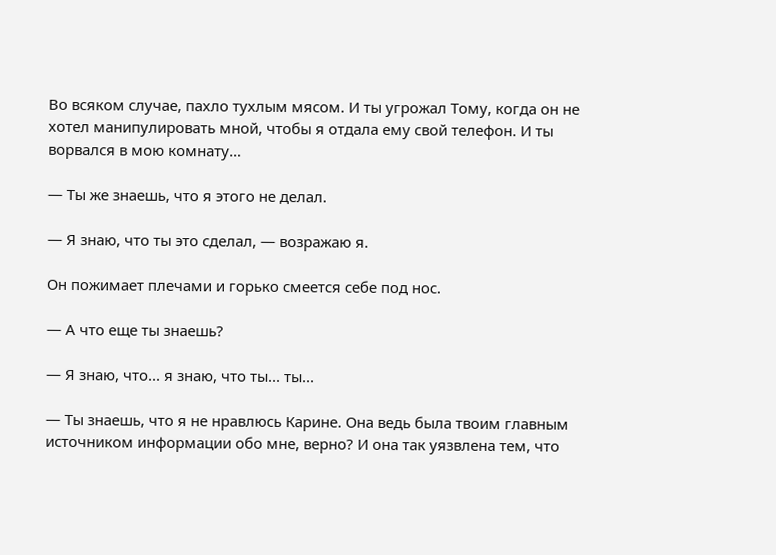Во всяком случае, пахло тухлым мясом. И ты угрожал Тому, когда он не хотел манипулировать мной, чтобы я отдала ему свой телефон. И ты ворвался в мою комнату…

— Ты же знаешь, что я этого не делал.

— Я знаю, что ты это сделал, — возражаю я.

Он пожимает плечами и горько смеется себе под нос.

— А что еще ты знаешь?

— Я знаю, что... я знаю, что ты... ты...

— Ты знаешь, что я не нравлюсь Карине. Она ведь была твоим главным источником информации обо мне, верно? И она так уязвлена тем, что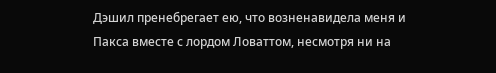Дэшил пренебрегает ею, что возненавидела меня и Пакса вместе с лордом Ловаттом, несмотря ни на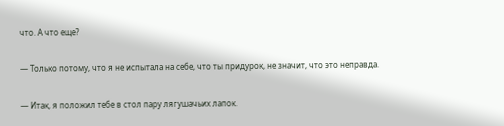что. А что еще?

— Только потому, что я не испытала на себе, что ты придурок, не значит, что это неправда.

— Итак, я положил тебе в стол пару лягушачьих лапок.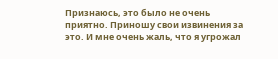Признаюсь, это было не очень приятно. Приношу свои извинения за это. И мне очень жаль, что я угрожал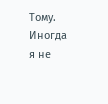Тому. Иногда я не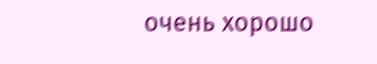очень хорошо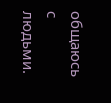общаюсь с людьми.